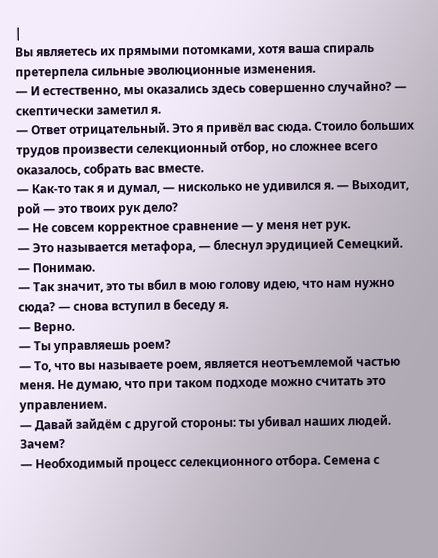|
Вы являетесь их прямыми потомками, хотя ваша спираль претерпела сильные эволюционные изменения.
— И естественно, мы оказались здесь совершенно случайно? — скептически заметил я.
— Ответ отрицательный. Это я привёл вас сюда. Стоило больших трудов произвести селекционный отбор, но сложнее всего оказалось, собрать вас вместе.
— Как-то так я и думал, — нисколько не удивился я. — Выходит, рой — это твоих рук дело?
— Не совсем корректное сравнение — у меня нет рук.
— Это называется метафора, — блеснул эрудицией Семецкий.
— Понимаю.
— Так значит, это ты вбил в мою голову идею, что нам нужно сюда? — снова вступил в беседу я.
— Верно.
— Ты управляешь роем?
— То, что вы называете роем, является неотъемлемой частью меня. Не думаю, что при таком подходе можно считать это управлением.
— Давай зайдём с другой стороны: ты убивал наших людей. Зачем?
— Необходимый процесс селекционного отбора. Семена с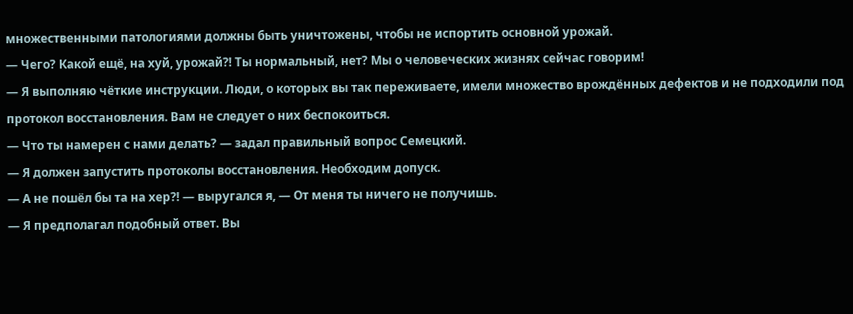множественными патологиями должны быть уничтожены, чтобы не испортить основной урожай.
— Чего? Какой ещё, на хуй, урожай⁈ Ты нормальный, нет? Мы о человеческих жизнях сейчас говорим!
— Я выполняю чёткие инструкции. Люди, о которых вы так переживаете, имели множество врождённых дефектов и не подходили под протокол восстановления. Вам не следует о них беспокоиться.
— Что ты намерен с нами делать? — задал правильный вопрос Семецкий.
— Я должен запустить протоколы восстановления. Необходим допуск.
— А не пошёл бы та на хер⁈ — выругался я, — От меня ты ничего не получишь.
— Я предполагал подобный ответ. Вы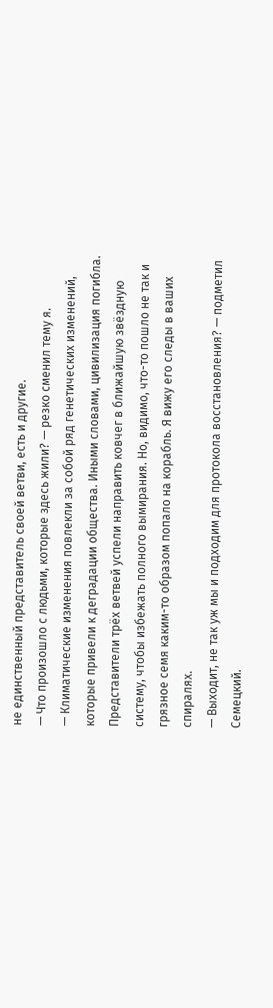не единственный представитель своей ветви, есть и другие.
— Что произошло с людьми, которые здесь жили? — резко сменил тему я.
— Климатические изменения повлекли за собой ряд генетических изменений, которые привели к деградации общества. Иными словами, цивилизация погибла. Представители трёх ветвей успели направить ковчег в ближайшую звёздную систему, чтобы избежать полного вымирания. Но, видимо, что-то пошло не так и грязное семя каким-то образом попало на корабль. Я вижу его следы в ваших спиралях.
— Выходит, не так уж мы и подходим для протокола восстановления? — подметил Семецкий.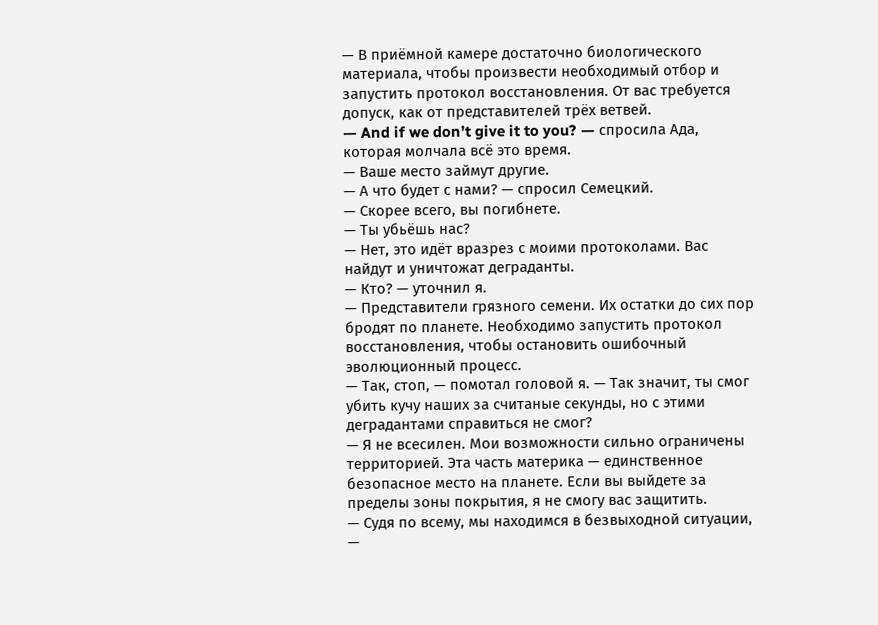— В приёмной камере достаточно биологического материала, чтобы произвести необходимый отбор и запустить протокол восстановления. От вас требуется допуск, как от представителей трёх ветвей.
— And if we don’t give it to you? — спросила Ада, которая молчала всё это время.
— Ваше место займут другие.
— А что будет с нами? — спросил Семецкий.
— Скорее всего, вы погибнете.
— Ты убьёшь нас?
— Нет, это идёт вразрез с моими протоколами. Вас найдут и уничтожат деграданты.
— Кто? — уточнил я.
— Представители грязного семени. Их остатки до сих пор бродят по планете. Необходимо запустить протокол восстановления, чтобы остановить ошибочный эволюционный процесс.
— Так, стоп, — помотал головой я. — Так значит, ты смог убить кучу наших за считаные секунды, но с этими деградантами справиться не смог?
— Я не всесилен. Мои возможности сильно ограничены территорией. Эта часть материка — единственное безопасное место на планете. Если вы выйдете за пределы зоны покрытия, я не смогу вас защитить.
— Судя по всему, мы находимся в безвыходной ситуации, —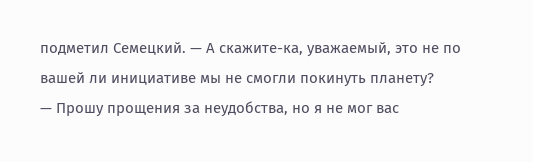подметил Семецкий. — А скажите-ка, уважаемый, это не по вашей ли инициативе мы не смогли покинуть планету?
— Прошу прощения за неудобства, но я не мог вас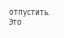отпустить. Это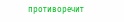противоречит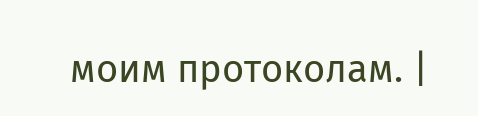моим протоколам. |